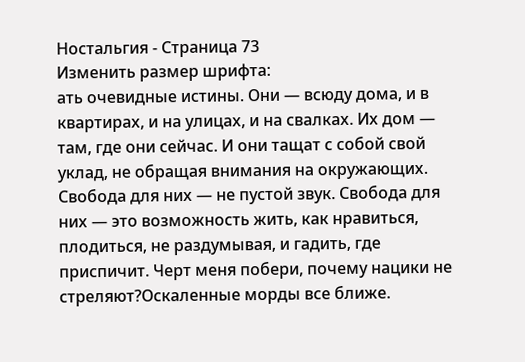Ностальгия - Страница 73
Изменить размер шрифта:
ать очевидные истины. Они — всюду дома, и в квартирах, и на улицах, и на свалках. Их дом — там, где они сейчас. И они тащат с собой свой уклад, не обращая внимания на окружающих. Свобода для них — не пустой звук. Свобода для них — это возможность жить, как нравиться, плодиться, не раздумывая, и гадить, где приспичит. Черт меня побери, почему нацики не стреляют?Оскаленные морды все ближе.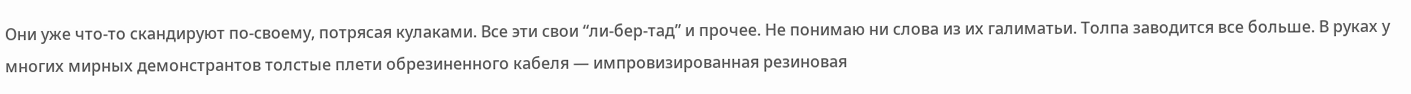Они уже что-то скандируют по-своему, потрясая кулаками. Все эти свои “ли-бер-тад” и прочее. Не понимаю ни слова из их галиматьи. Толпа заводится все больше. В руках у многих мирных демонстрантов толстые плети обрезиненного кабеля — импровизированная резиновая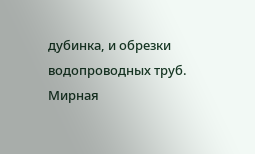дубинка, и обрезки водопроводных труб. Мирная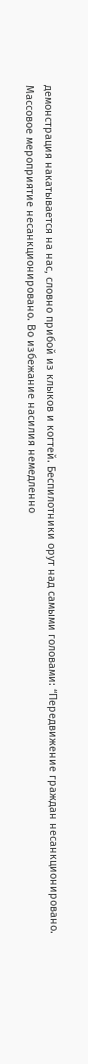демонстрация накатывается на нас, словно прибой из клыков и когтей. Беспилотники орут над самыми головами: “Передвижение граждан несанкционировано. Массовое мероприятие несанкционировано. Во избежание насилия немедленно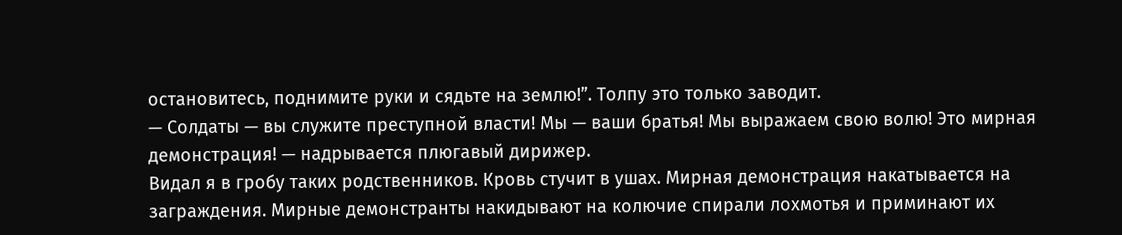остановитесь, поднимите руки и сядьте на землю!”. Толпу это только заводит.
— Солдаты — вы служите преступной власти! Мы — ваши братья! Мы выражаем свою волю! Это мирная демонстрация! — надрывается плюгавый дирижер.
Видал я в гробу таких родственников. Кровь стучит в ушах. Мирная демонстрация накатывается на заграждения. Мирные демонстранты накидывают на колючие спирали лохмотья и приминают их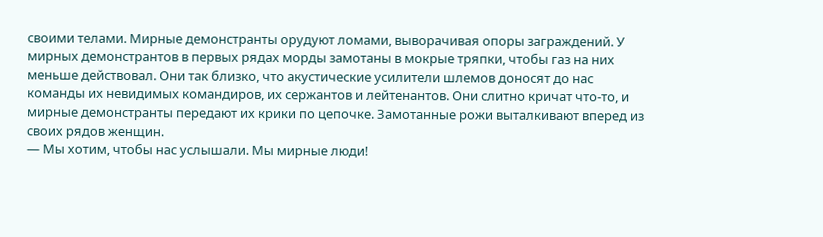своими телами. Мирные демонстранты орудуют ломами, выворачивая опоры заграждений. У мирных демонстрантов в первых рядах морды замотаны в мокрые тряпки, чтобы газ на них меньше действовал. Они так близко, что акустические усилители шлемов доносят до нас команды их невидимых командиров, их сержантов и лейтенантов. Они слитно кричат что-то, и мирные демонстранты передают их крики по цепочке. Замотанные рожи выталкивают вперед из своих рядов женщин.
— Мы хотим, чтобы нас услышали. Мы мирные люди!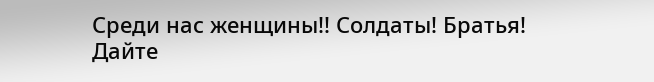Среди нас женщины!! Солдаты! Братья! Дайте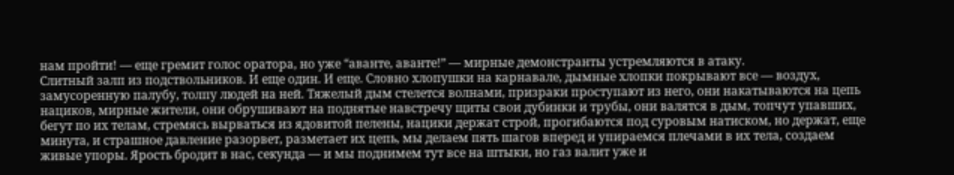нам пройти! — еще гремит голос оратора, но уже “аванте, аванте!” — мирные демонстранты устремляются в атаку.
Слитный залп из подствольников. И еще один. И еще. Словно хлопушки на карнавале, дымные хлопки покрывают все — воздух, замусоренную палубу, толпу людей на ней. Тяжелый дым стелется волнами, призраки проступают из него, они накатываются на цепь нациков, мирные жители, они обрушивают на поднятые навстречу щиты свои дубинки и трубы, они валятся в дым, топчут упавших, бегут по их телам, стремясь вырваться из ядовитой пелены, нацики держат строй, прогибаются под суровым натиском, но держат, еще минута, и страшное давление разорвет, разметает их цепь, мы делаем пять шагов вперед и упираемся плечами в их тела, создаем живые упоры. Ярость бродит в нас, секунда — и мы поднимем тут все на штыки, но газ валит уже и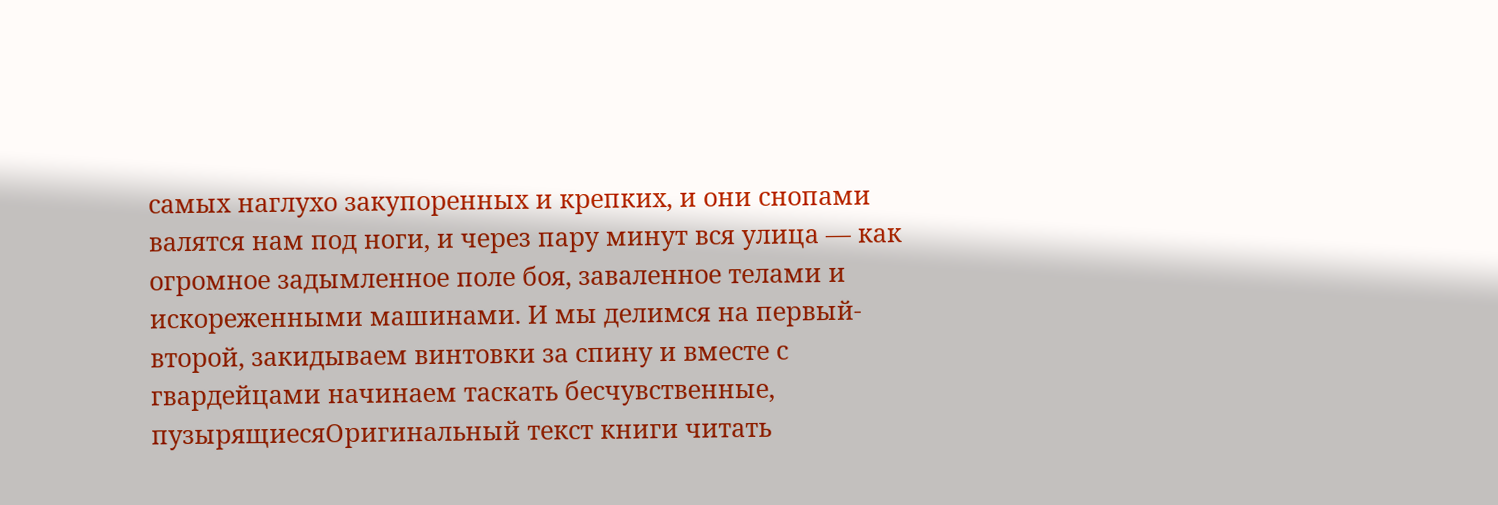самых наглухо закупоренных и крепких, и они снопами валятся нам под ноги, и через пару минут вся улица — как огромное задымленное поле боя, заваленное телами и искореженными машинами. И мы делимся на первый-второй, закидываем винтовки за спину и вместе с гвардейцами начинаем таскать бесчувственные, пузырящиесяОригинальный текст книги читать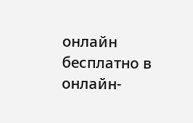онлайн бесплатно в онлайн-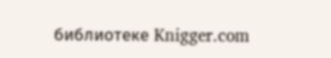библиотеке Knigger.com